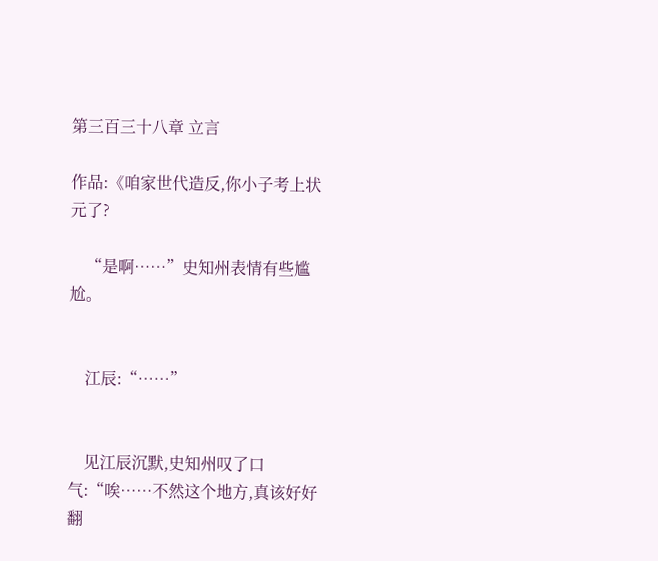第三百三十八章 立言

作品:《咱家世代造反,你小子考上状元了?

    “是啊……”史知州表情有些尴尬。


    江辰:“……”


    见江辰沉默,史知州叹了口气:“唉……不然这个地方,真该好好翻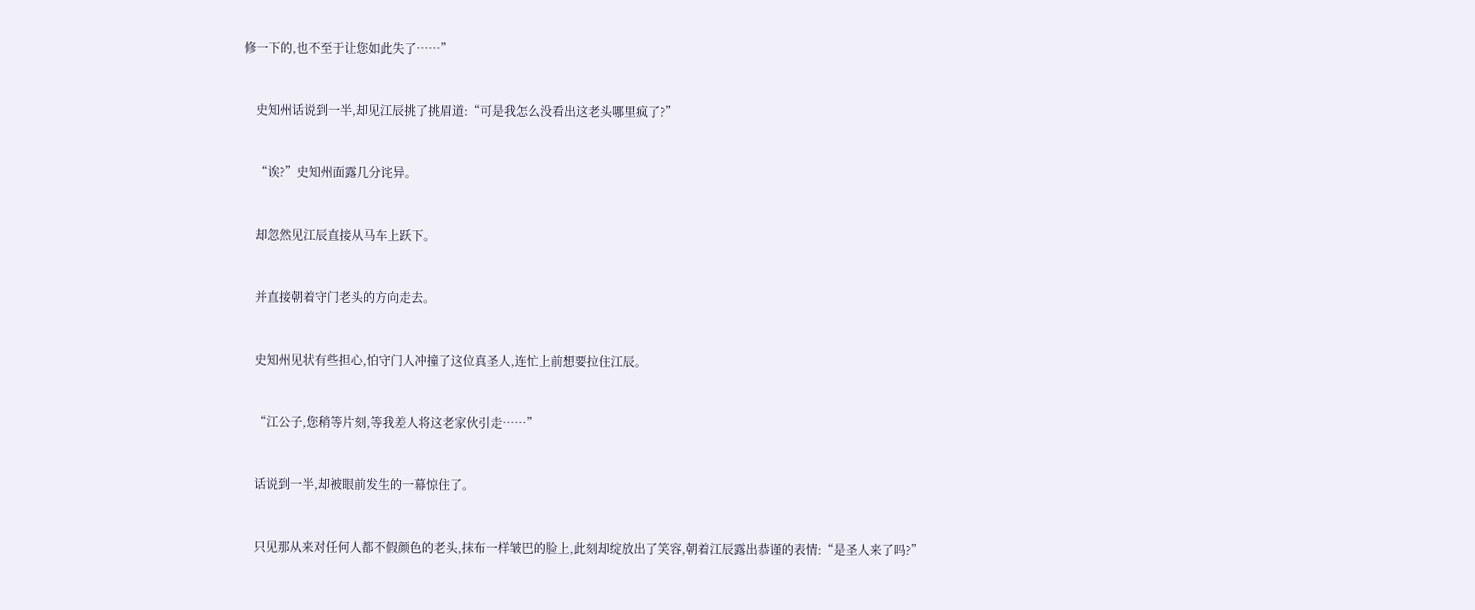修一下的,也不至于让您如此失了……”


    史知州话说到一半,却见江辰挑了挑眉道:“可是我怎么没看出这老头哪里疯了?”


    “诶?”史知州面露几分诧异。


    却忽然见江辰直接从马车上跃下。


    并直接朝着守门老头的方向走去。


    史知州见状有些担心,怕守门人冲撞了这位真圣人,连忙上前想要拉住江辰。


    “江公子,您稍等片刻,等我差人将这老家伙引走……”


    话说到一半,却被眼前发生的一幕惊住了。


    只见那从来对任何人都不假颜色的老头,抹布一样皱巴的脸上,此刻却绽放出了笑容,朝着江辰露出恭谨的表情:“是圣人来了吗?”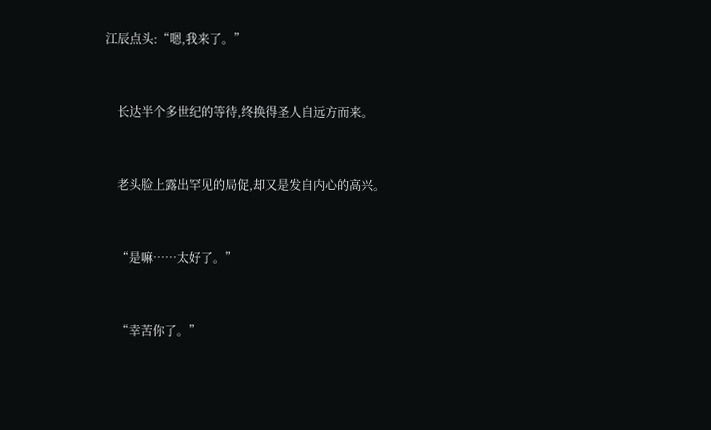江辰点头:“嗯,我来了。”


    长达半个多世纪的等待,终换得圣人自远方而来。


    老头脸上露出罕见的局促,却又是发自内心的高兴。


    “是嘛……太好了。”


    “幸苦你了。”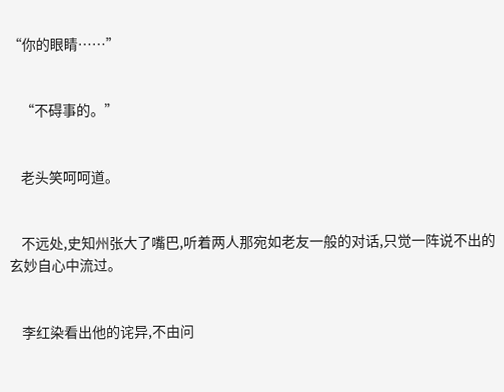“你的眼睛……”


    “不碍事的。”


    老头笑呵呵道。


    不远处,史知州张大了嘴巴,听着两人那宛如老友一般的对话,只觉一阵说不出的玄妙自心中流过。


    李红染看出他的诧异,不由问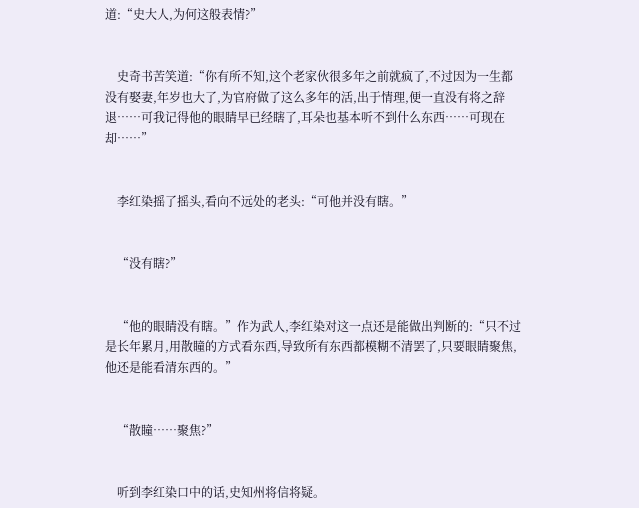道:“史大人,为何这般表情?”


    史奇书苦笑道:“你有所不知,这个老家伙很多年之前就疯了,不过因为一生都没有娶妻,年岁也大了,为官府做了这么多年的活,出于情理,便一直没有将之辞退……可我记得他的眼睛早已经瞎了,耳朵也基本听不到什么东西……可现在却……”


    李红染摇了摇头,看向不远处的老头:“可他并没有瞎。”


    “没有瞎?”


    “他的眼睛没有瞎。”作为武人,李红染对这一点还是能做出判断的:“只不过是长年累月,用散瞳的方式看东西,导致所有东西都模糊不清罢了,只要眼睛聚焦,他还是能看清东西的。”


    “散瞳……聚焦?”


    听到李红染口中的话,史知州将信将疑。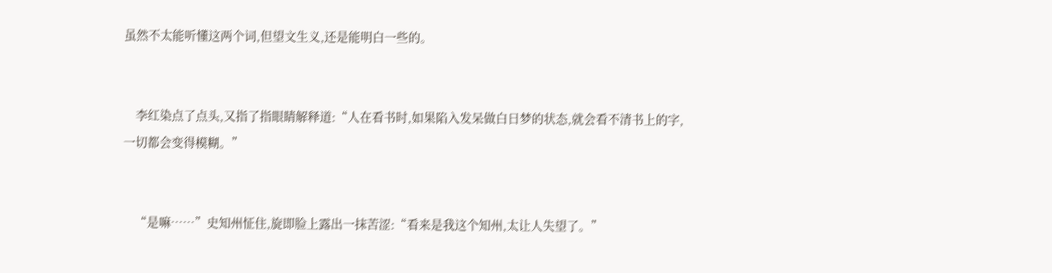虽然不太能听懂这两个词,但望文生义,还是能明白一些的。


    李红染点了点头,又指了指眼睛解释道:“人在看书时,如果陷入发呆做白日梦的状态,就会看不清书上的字,一切都会变得模糊。”


    “是嘛……”史知州怔住,旋即脸上露出一抹苦涩:“看来是我这个知州,太让人失望了。”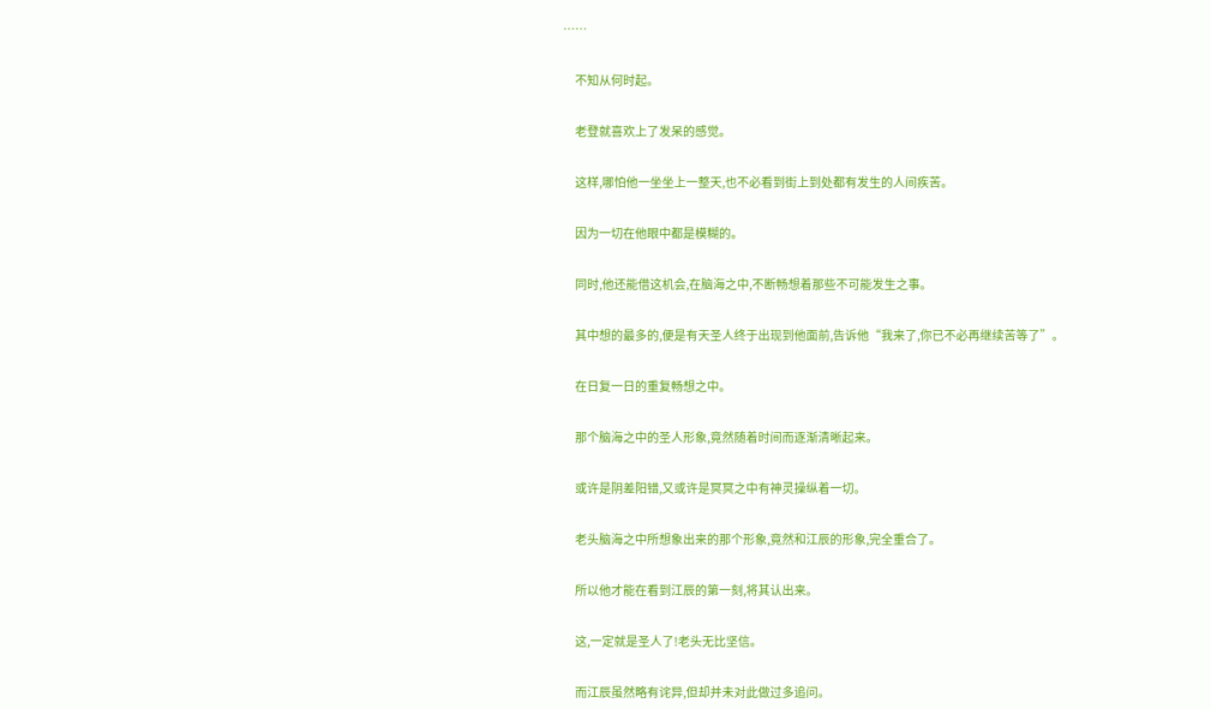……


    不知从何时起。


    老登就喜欢上了发呆的感觉。


    这样,哪怕他一坐坐上一整天,也不必看到街上到处都有发生的人间疾苦。


    因为一切在他眼中都是模糊的。


    同时,他还能借这机会,在脑海之中,不断畅想着那些不可能发生之事。


    其中想的最多的,便是有天圣人终于出现到他面前,告诉他“我来了,你已不必再继续苦等了”。


    在日复一日的重复畅想之中。


    那个脑海之中的圣人形象,竟然随着时间而逐渐清晰起来。


    或许是阴差阳错,又或许是冥冥之中有神灵操纵着一切。


    老头脑海之中所想象出来的那个形象,竟然和江辰的形象,完全重合了。


    所以他才能在看到江辰的第一刻,将其认出来。


    这,一定就是圣人了!老头无比坚信。


    而江辰虽然略有诧异,但却并未对此做过多追问。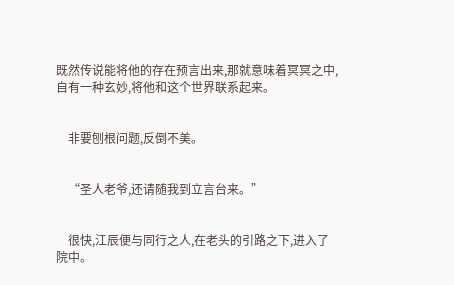既然传说能将他的存在预言出来,那就意味着冥冥之中,自有一种玄妙,将他和这个世界联系起来。


    非要刨根问题,反倒不美。


    “圣人老爷,还请随我到立言台来。”


    很快,江辰便与同行之人,在老头的引路之下,进入了院中。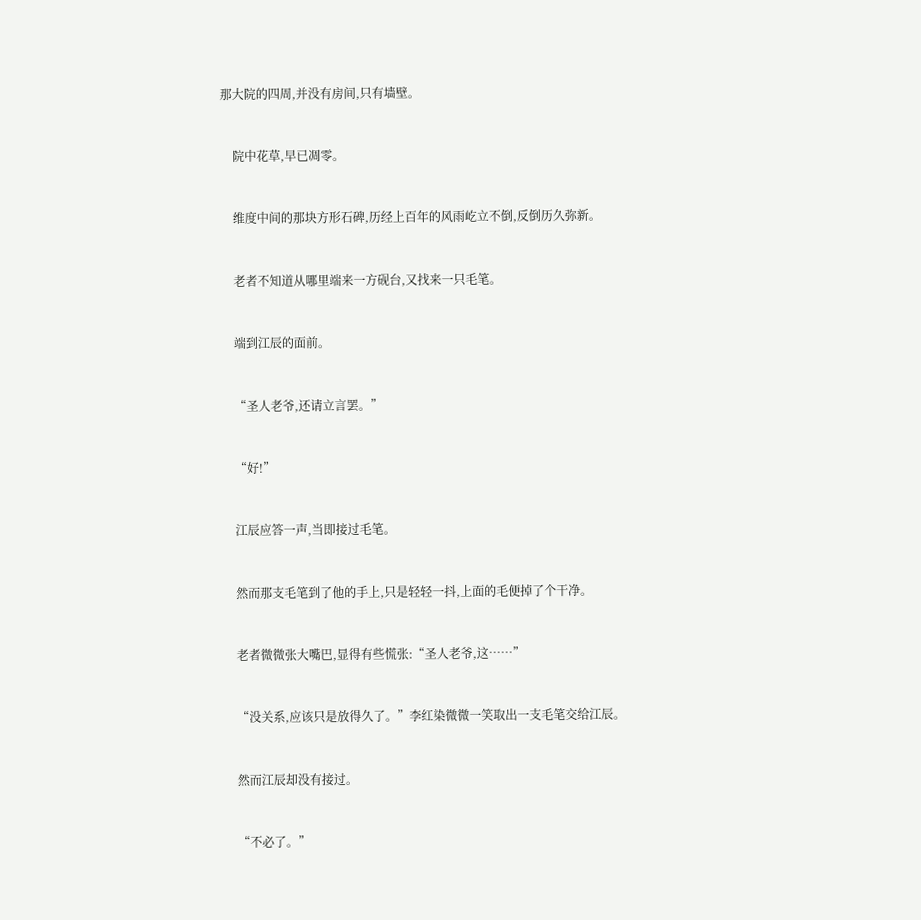那大院的四周,并没有房间,只有墙壁。


    院中花草,早已凋零。


    维度中间的那块方形石碑,历经上百年的风雨屹立不倒,反倒历久弥新。


    老者不知道从哪里端来一方砚台,又找来一只毛笔。


    端到江辰的面前。


    “圣人老爷,还请立言罢。”


    “好!”


    江辰应答一声,当即接过毛笔。


    然而那支毛笔到了他的手上,只是轻轻一抖,上面的毛便掉了个干净。


    老者微微张大嘴巴,显得有些慌张:“圣人老爷,这……”


    “没关系,应该只是放得久了。”李红染微微一笑取出一支毛笔交给江辰。


    然而江辰却没有接过。


    “不必了。”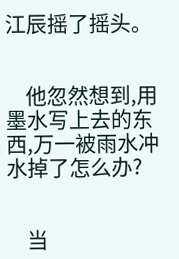江辰摇了摇头。


    他忽然想到,用墨水写上去的东西,万一被雨水冲水掉了怎么办?


    当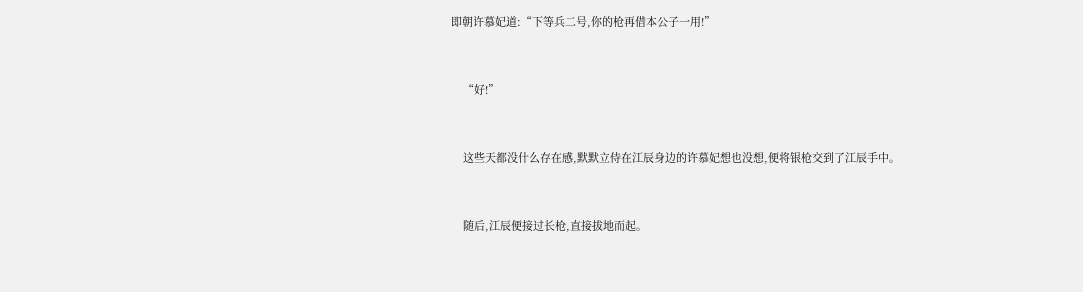即朝许慕妃道:“下等兵二号,你的枪再借本公子一用!”


    “好!”


    这些天都没什么存在感,默默立侍在江辰身边的许慕妃想也没想,便将银枪交到了江辰手中。


    随后,江辰便接过长枪,直接拔地而起。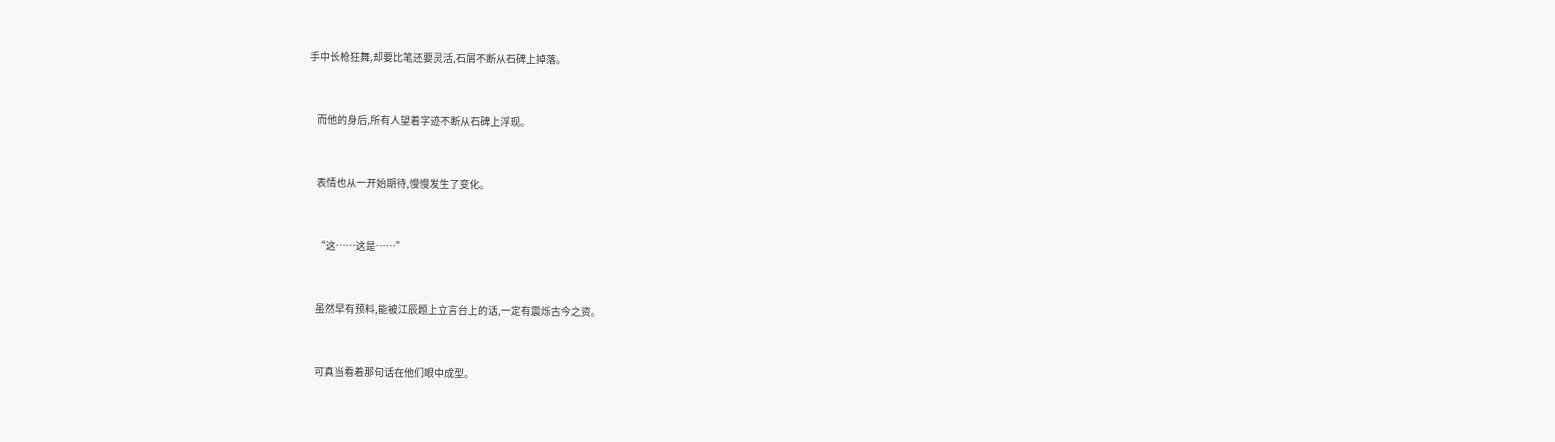手中长枪狂舞,却要比笔还要灵活,石屑不断从石碑上掉落。


    而他的身后,所有人望着字迹不断从石碑上浮现。


    表情也从一开始期待,慢慢发生了变化。


    “这……这是……”


    虽然早有预料,能被江辰题上立言台上的话,一定有震烁古今之资。


    可真当看着那句话在他们眼中成型。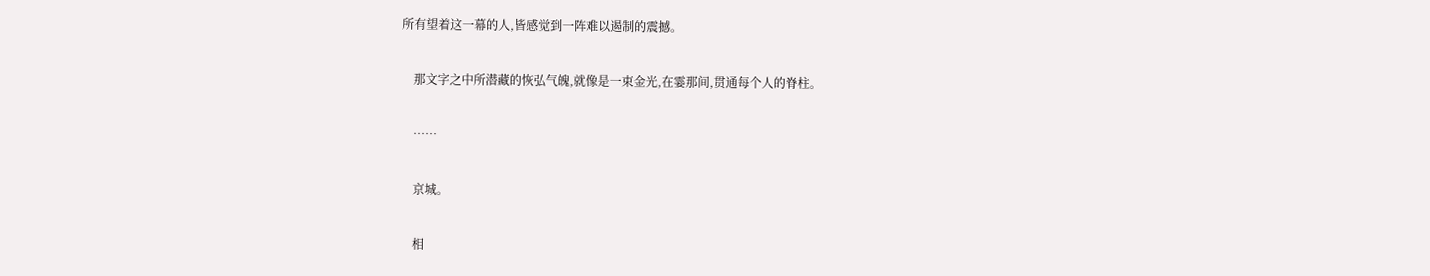所有望着这一幕的人,皆感觉到一阵难以遏制的震撼。


    那文字之中所潜藏的恢弘气魄,就像是一束金光,在霎那间,贯通每个人的脊柱。


    ……


    京城。


    相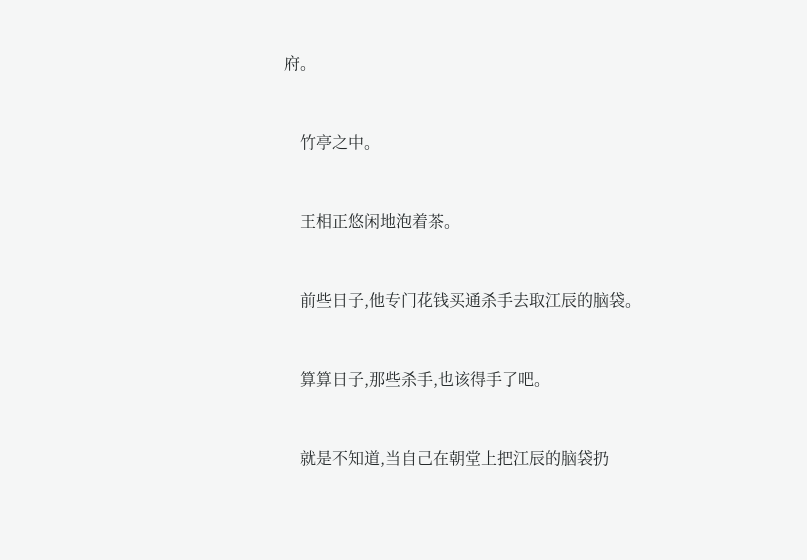府。


    竹亭之中。


    王相正悠闲地泡着茶。


    前些日子,他专门花钱买通杀手去取江辰的脑袋。


    算算日子,那些杀手,也该得手了吧。


    就是不知道,当自己在朝堂上把江辰的脑袋扔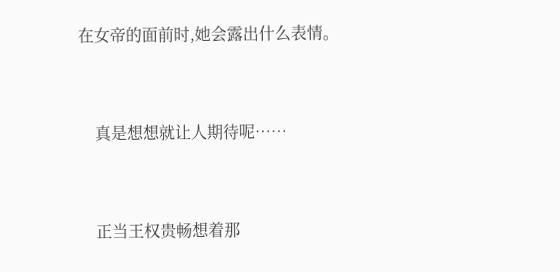在女帝的面前时,她会露出什么表情。


    真是想想就让人期待呢……


    正当王权贵畅想着那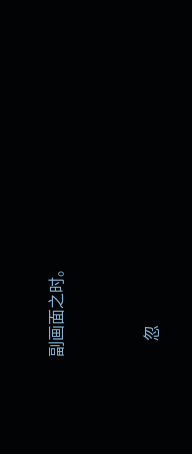副画面之时。


    忽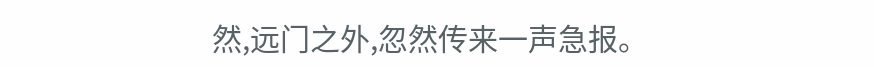然,远门之外,忽然传来一声急报。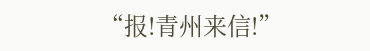“报!青州来信!”